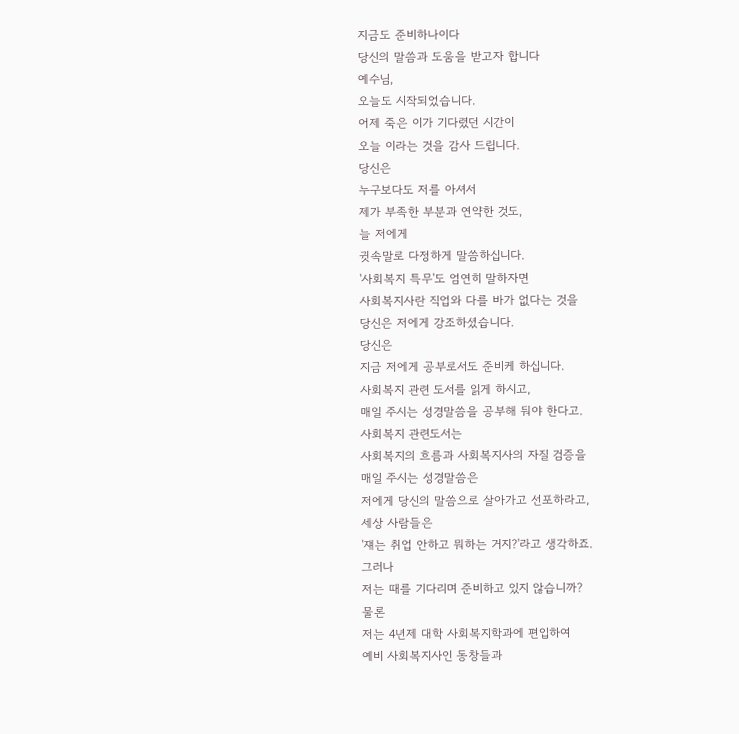지금도 준비하나이다
당신의 말씀과 도움을 받고자 합니다
예수님,
오늘도 시작되었습니다.
어제 죽은 이가 기다렸던 시간이
오늘 이라는 것을 감사 드립니다.
당신은
누구보다도 저를 아셔서
제가 부족한 부분과 연약한 것도,
늘 저에게
귓속말로 다정하게 말씀하십니다.
'사회복지 특무'도 엄연히 말하자면
사회복지사란 직업와 다를 바가 없다는 것을
당신은 저에게 강조하셨습니다.
당신은
지금 저에게 공부로서도 준비케 하십니다.
사회복지 관련 도서를 읽게 하시고,
매일 주시는 성경말씀을 공부해 둬야 한다고.
사회복지 관련도서는
사회복지의 흐름과 사회복지사의 자질 검증을
매일 주시는 성경말씀은
저에게 당신의 말씀으로 살아가고 선포하라고,
세상 사람들은
'쟤는 취업 안하고 뭐하는 거지?'라고 생각하죠.
그러나
저는 때를 기다리며 준비하고 있지 않습니까?
물론
저는 4년제 대학 사회복지학과에 편입하여
예비 사회복지사인 동창들과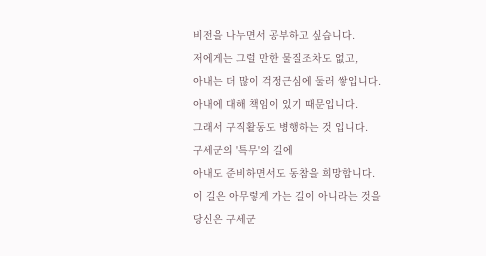비전을 나누면서 공부하고 싶습니다.
저에게는 그럴 만한 물질조차도 없고,
아내는 더 많이 걱정근심에 둘러 쌓입니다.
아내에 대해 책임이 있기 때문입니다.
그래서 구직활동도 병행하는 것 입니다.
구세군의 '특무'의 길에
아내도 준비하면서도 동참을 희망합니다.
이 길은 아무렇게 가는 길이 아니라는 것을
당신은 구세군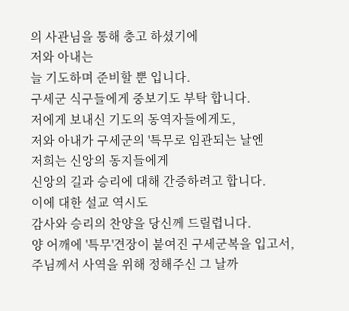의 사관님을 통해 충고 하셨기에
저와 아내는
늘 기도하며 준비할 뿐 입니다.
구세군 식구들에게 중보기도 부탁 합니다.
저에게 보내신 기도의 동역자들에게도,
저와 아내가 구세군의 '특무로 임관되는 날엔
저희는 신앙의 동지들에게
신앙의 길과 승리에 대해 간증하려고 합니다.
이에 대한 설교 역시도
감사와 승리의 찬양을 당신께 드릴렵니다.
양 어깨에 '특무'견장이 붙여진 구세군복을 입고서,
주님께서 사역을 위해 정해주신 그 날까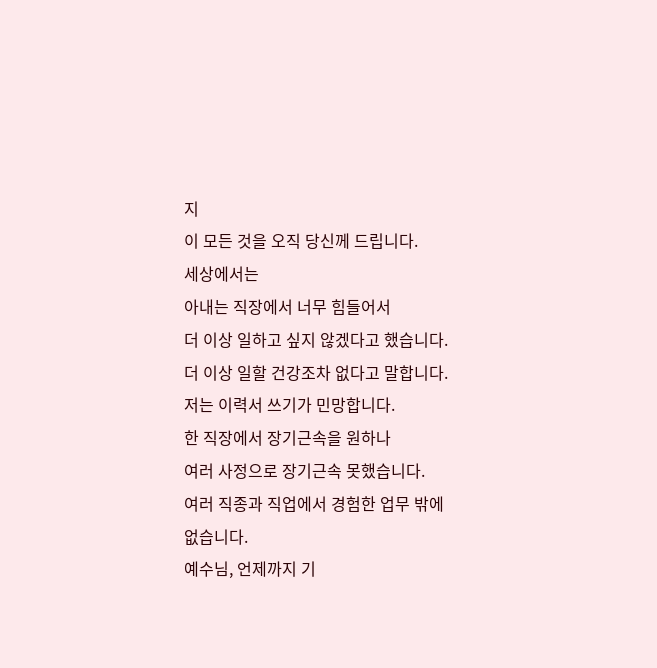지
이 모든 것을 오직 당신께 드립니다.
세상에서는
아내는 직장에서 너무 힘들어서
더 이상 일하고 싶지 않겠다고 했습니다.
더 이상 일할 건강조차 없다고 말합니다.
저는 이력서 쓰기가 민망합니다.
한 직장에서 장기근속을 원하나
여러 사정으로 장기근속 못했습니다.
여러 직종과 직업에서 경험한 업무 밖에 없습니다.
예수님, 언제까지 기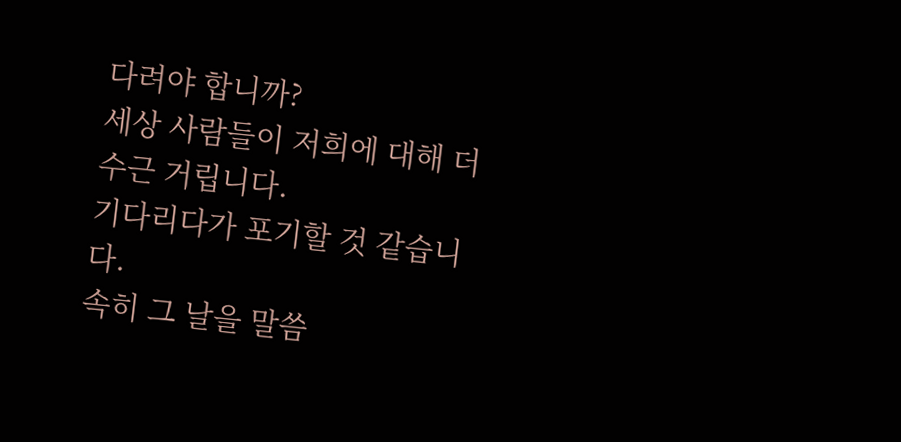다려야 합니까?
세상 사람들이 저희에 대해 더 수근 거립니다.
기다리다가 포기할 것 같습니다.
속히 그 날을 말씀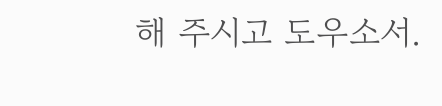해 주시고 도우소서.